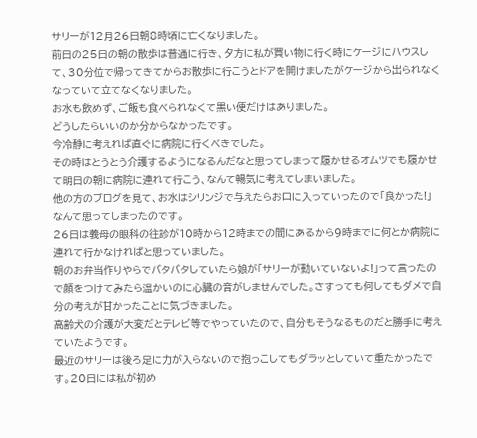サリーが12月26日朝8時頃に亡くなりました。
前日の25日の朝の散歩は普通に行き、夕方に私が買い物に行く時にケージにハウスして、30分位で帰ってきてからお散歩に行こうとドアを開けましたがケージから出られなくなっていて立てなくなりました。
お水も飲めず、ご飯も食べられなくて黒い便だけはありました。
どうしたらいいのか分からなかったです。
今冷静に考えれば直ぐに病院に行くべきでした。
その時はとうとう介護するようになるんだなと思ってしまって履かせるオムツでも履かせて明日の朝に病院に連れて行こう、なんて暢気に考えてしまいました。
他の方のブログを見て、お水はシリンジで与えたらお口に入っていったので「良かった!」なんて思ってしまったのです。
26日は義母の眼科の往診が10時から12時までの間にあるから9時までに何とか病院に連れて行かなければと思っていました。
朝のお弁当作りやらでバタバタしていたら娘が「サリーが動いていないよ!」って言ったので顔をつけてみたら温かいのに心臓の音がしませんでした。さすっても何してもダメで自分の考えが甘かったことに気づきました。
高齢犬の介護が大変だとテレビ等でやっていたので、自分もそうなるものだと勝手に考えていたようです。
最近のサリーは後ろ足に力が入らないので抱っこしてもダラッとしていて重たかったです。20日には私が初め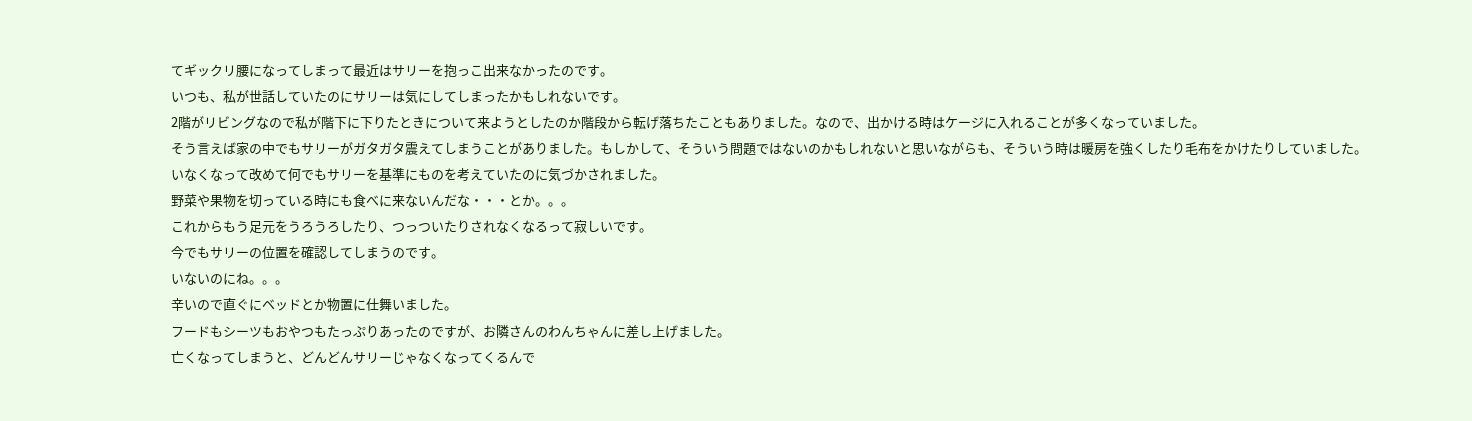てギックリ腰になってしまって最近はサリーを抱っこ出来なかったのです。
いつも、私が世話していたのにサリーは気にしてしまったかもしれないです。
2階がリビングなので私が階下に下りたときについて来ようとしたのか階段から転げ落ちたこともありました。なので、出かける時はケージに入れることが多くなっていました。
そう言えば家の中でもサリーがガタガタ震えてしまうことがありました。もしかして、そういう問題ではないのかもしれないと思いながらも、そういう時は暖房を強くしたり毛布をかけたりしていました。
いなくなって改めて何でもサリーを基準にものを考えていたのに気づかされました。
野菜や果物を切っている時にも食べに来ないんだな・・・とか。。。
これからもう足元をうろうろしたり、つっついたりされなくなるって寂しいです。
今でもサリーの位置を確認してしまうのです。
いないのにね。。。
辛いので直ぐにベッドとか物置に仕舞いました。
フードもシーツもおやつもたっぷりあったのですが、お隣さんのわんちゃんに差し上げました。
亡くなってしまうと、どんどんサリーじゃなくなってくるんで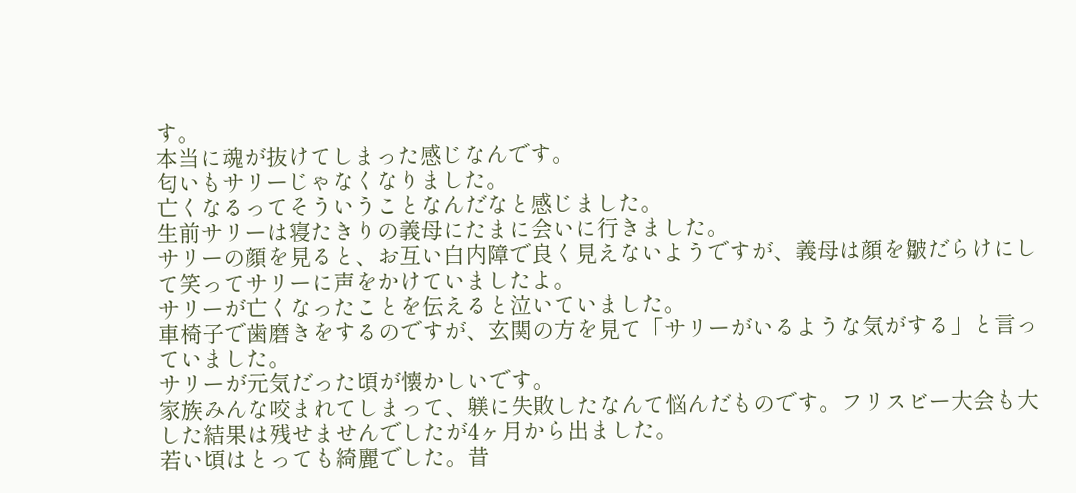す。
本当に魂が抜けてしまった感じなんです。
匂いもサリーじゃなくなりました。
亡くなるってそういうことなんだなと感じました。
生前サリーは寝たきりの義母にたまに会いに行きました。
サリーの顔を見ると、お互い白内障で良く見えないようですが、義母は顔を皺だらけにして笑ってサリーに声をかけていましたよ。
サリーが亡くなったことを伝えると泣いていました。
車椅子で歯磨きをするのですが、玄関の方を見て「サリーがいるような気がする」と言っていました。
サリーが元気だった頃が懐かしいです。
家族みんな咬まれてしまって、躾に失敗したなんて悩んだものです。フリスビー大会も大した結果は残せませんでしたが4ヶ月から出ました。
若い頃はとっても綺麗でした。昔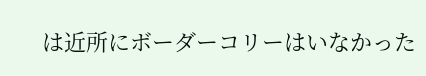は近所にボーダーコリーはいなかった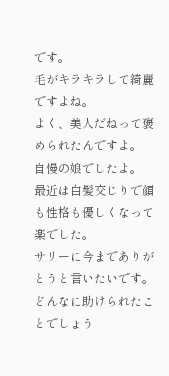です。
毛がキラキラして綺麗ですよね。
よく、美人だねって褒められたんですよ。
自慢の娘でしたよ。
最近は白髪交じりで顔も性格も優しくなって楽でした。
サリーに今までありがとうと言いたいです。
どんなに助けられたことでしょう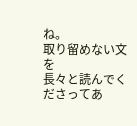ね。
取り留めない文を
長々と読んでくださってあ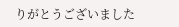りがとうございました